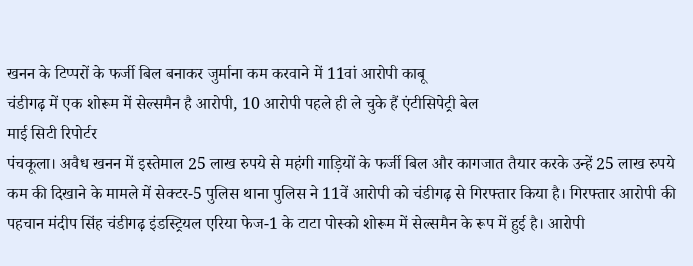खनन के टिप्परों के फर्जी बिल बनाकर जुर्माना कम करवाने में 11वां आरोपी काबू
चंडीगढ़ में एक शोरूम में सेल्समैन है आरोपी, 10 आरोपी पहले ही ले चुके हैं एंटीसिपेट्री बेल
माई सिटी रिपोर्टर
पंचकूला। अवैध खनन में इस्तेमाल 25 लाख रुपये से महंगी गाड़ियों के फर्जी बिल और कागजात तैयार करके उन्हें 25 लाख रुपये कम की दिखाने के मामले में सेक्टर-5 पुलिस थाना पुलिस ने 11वें आरोपी को चंडीगढ़ से गिरफ्तार किया है। गिरफ्तार आरोपी की पहचान मंदीप सिंह चंडीगढ़ इंडस्ट्रियल एरिया फेज-1 के टाटा पोस्को शोरूम में सेल्समैन के रूप में हुई है। आरोपी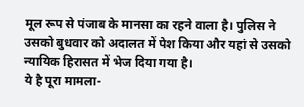मूल रूप से पंजाब के मानसा का रहने वाला है। पुलिस ने उसको बुधवार को अदालत में पेश किया और यहां से उसको न्यायिक हिरासत में भेज दिया गया है।
ये है पूरा मामला-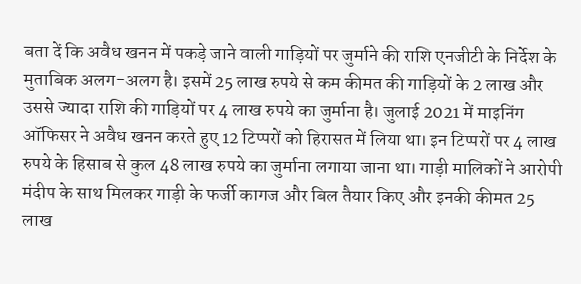बता दें कि अवैध खनन में पकड़े जाने वाली गाड़ियों पर जुर्माने की राशि एनजीटी के निर्देश के मुताबिक अलग-अलग है। इसमें 25 लाख रुपये से कम कीमत की गाड़ियों के 2 लाख और उससे ज्यादा राशि की गाड़ियों पर 4 लाख रुपये का जुर्माना है। जुलाई 2021 में माइनिंग ऑफिसर ने अवैध खनन करते हुए 12 टिप्परों को हिरासत में लिया था। इन टिप्परों पर 4 लाख रुपये के हिसाब से कुल 48 लाख रुपये का जुर्माना लगाया जाना था। गाड़ी मालिकों ने आरोपी मंदीप के साथ मिलकर गाड़ी के फर्जी कागज और बिल तैयार किए और इनकी कीमत 25 लाख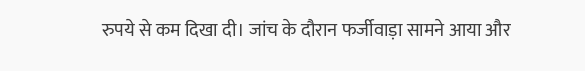रुपये से कम दिखा दी। जांच के दौरान फर्जीवाड़ा सामने आया और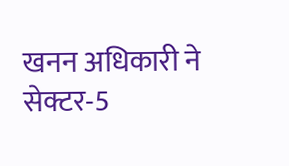खनन अधिकारी ने सेक्टर-5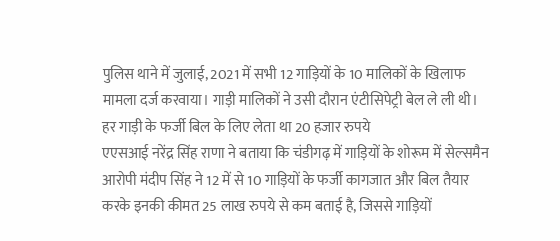पुलिस थाने में जुलाई, 2021 में सभी 12 गाड़ियों के 10 मालिकों के खिलाफ मामला दर्ज करवाया। गाड़ी मालिकों ने उसी दौरान एंटीसिपेट्री बेल ले ली थी।
हर गाड़ी के फर्जी बिल के लिए लेता था 20 हजार रुपये
एएसआई नरेंद्र सिंह राणा ने बताया कि चंडीगढ़ में गाड़ियों के शोरूम में सेल्समैन आरोपी मंदीप सिंह ने 12 में से 10 गाड़ियों के फर्जी कागजात और बिल तैयार करके इनकी कीमत 25 लाख रुपये से कम बताई है, जिससे गाड़ियों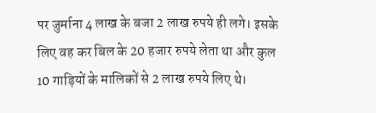पर जुर्माना 4 लाख के बजा 2 लाख रुपये ही लगे। इसके लिए वह कर बिल के 20 हजार रुपये लेता था और कुल 10 गाड़ियों के मालिकों से 2 लाख रुपये लिए थे।